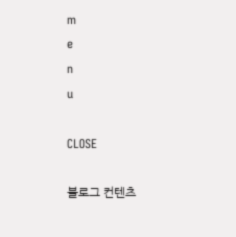m
e
n
u

CLOSE

블로그 컨텐츠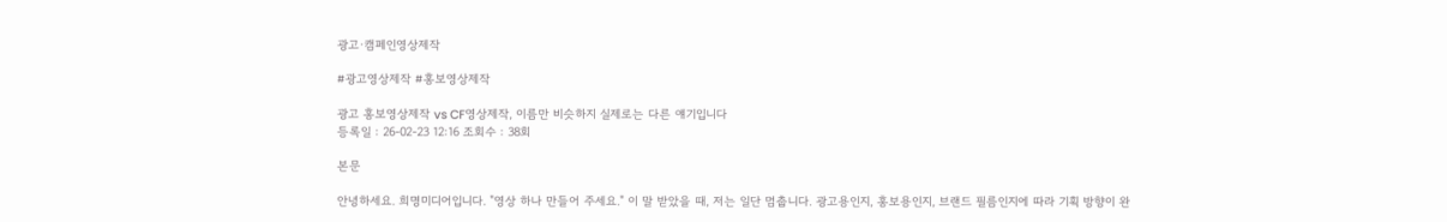광고·캠페인영상제작

#광고영상제작 #홍보영상제작

광고 홍보영상제작 vs CF영상제작, 이름만 비슷하지 실제로는 다른 얘기입니다
등록일 : 26-02-23 12:16 조회수 : 38회

본문

안녕하세요. 희명미디어입니다. "영상 하나 만들어 주세요." 이 말 받았을 때, 저는 일단 멈춥니다. 광고용인지, 홍보용인지, 브랜드 필름인지에 따라 기획 방향이 완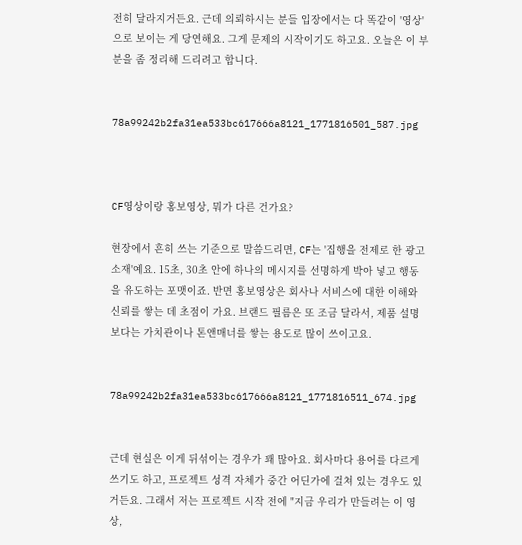전히 달라지거든요. 근데 의뢰하시는 분들 입장에서는 다 똑같이 '영상'으로 보이는 게 당연해요. 그게 문제의 시작이기도 하고요. 오늘은 이 부분을 좀 정리해 드리려고 합니다.


78a99242b2fa31ea533bc617666a8121_1771816501_587.jpg



CF영상이랑 홍보영상, 뭐가 다른 건가요?

현장에서 흔히 쓰는 기준으로 말씀드리면, CF는 '집행을 전제로 한 광고 소재'예요. 15초, 30초 안에 하나의 메시지를 선명하게 박아 넣고 행동을 유도하는 포맷이죠. 반면 홍보영상은 회사나 서비스에 대한 이해와 신뢰를 쌓는 데 초점이 가요. 브랜드 필름은 또 조금 달라서, 제품 설명보다는 가치관이나 톤앤매너를 쌓는 용도로 많이 쓰이고요.


78a99242b2fa31ea533bc617666a8121_1771816511_674.jpg


근데 현실은 이게 뒤섞이는 경우가 꽤 많아요. 회사마다 용어를 다르게 쓰기도 하고, 프로젝트 성격 자체가 중간 어딘가에 걸쳐 있는 경우도 있거든요. 그래서 저는 프로젝트 시작 전에 "지금 우리가 만들려는 이 영상,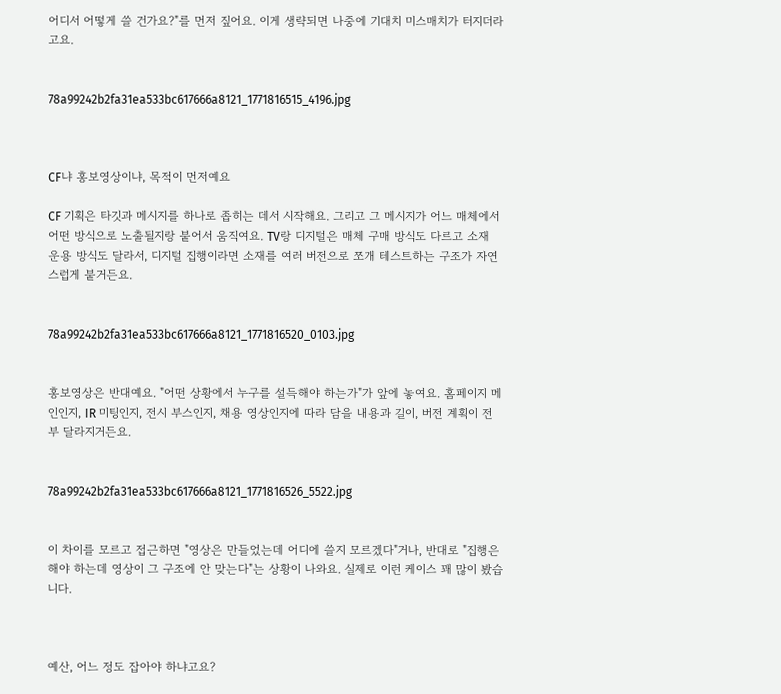어디서 어떻게 쓸 건가요?"를 먼저 짚어요. 이게 생략되면 나중에 기대치 미스매치가 터지더라고요.


78a99242b2fa31ea533bc617666a8121_1771816515_4196.jpg



CF냐 홍보영상이냐, 목적이 먼저예요

CF 기획은 타깃과 메시지를 하나로 좁히는 데서 시작해요. 그리고 그 메시지가 어느 매체에서 어떤 방식으로 노출될지랑 붙어서 움직여요. TV랑 디지털은 매체 구매 방식도 다르고 소재 운용 방식도 달라서, 디지털 집행이라면 소재를 여러 버전으로 쪼개 테스트하는 구조가 자연스럽게 붙거든요.


78a99242b2fa31ea533bc617666a8121_1771816520_0103.jpg


홍보영상은 반대예요. "어떤 상황에서 누구를 설득해야 하는가"가 앞에 놓여요. 홈페이지 메인인지, IR 미팅인지, 전시 부스인지, 채용 영상인지에 따라 담을 내용과 길이, 버전 계획이 전부 달라지거든요.


78a99242b2fa31ea533bc617666a8121_1771816526_5522.jpg


이 차이를 모르고 접근하면 "영상은 만들었는데 어디에 쓸지 모르겠다"거나, 반대로 "집행은 해야 하는데 영상이 그 구조에 안 맞는다"는 상황이 나와요. 실제로 이런 케이스 꽤 많이 봤습니다.



예산, 어느 정도 잡아야 하냐고요?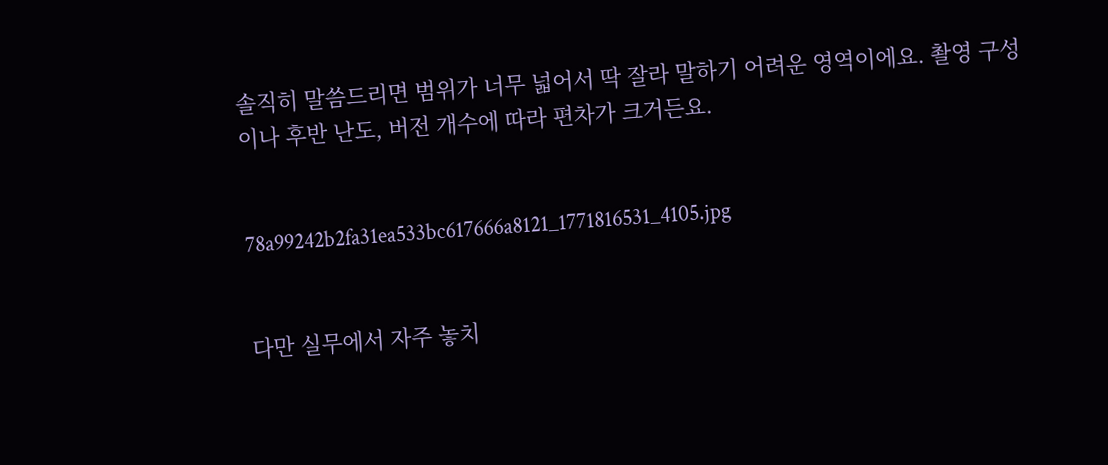솔직히 말씀드리면 범위가 너무 넓어서 딱 잘라 말하기 어려운 영역이에요. 촬영 구성이나 후반 난도, 버전 개수에 따라 편차가 크거든요.


78a99242b2fa31ea533bc617666a8121_1771816531_4105.jpg


다만 실무에서 자주 놓치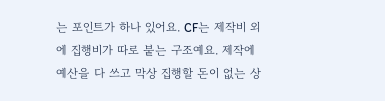는 포인트가 하나 있어요. CF는 제작비 외에 집행비가 따로 붙는 구조예요. 제작에 예산을 다 쓰고 막상 집행할 돈이 없는 상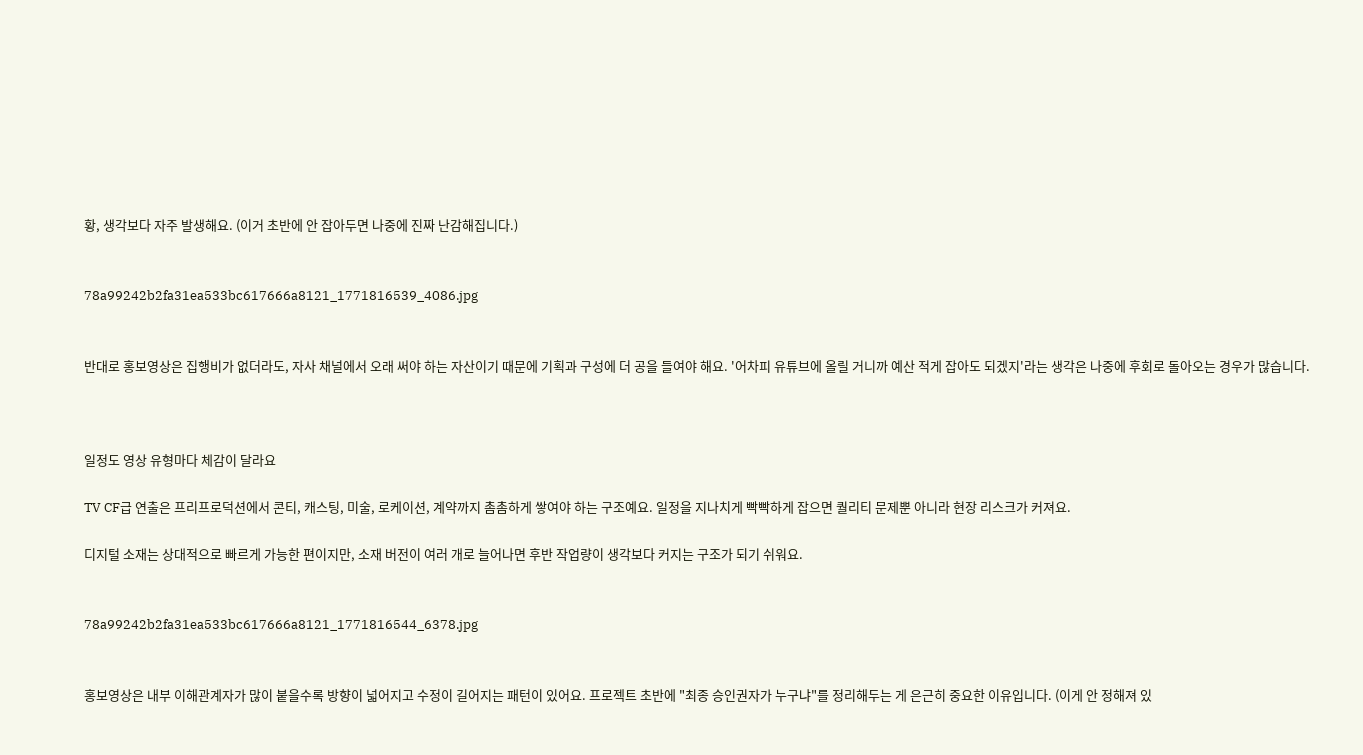황, 생각보다 자주 발생해요. (이거 초반에 안 잡아두면 나중에 진짜 난감해집니다.)


78a99242b2fa31ea533bc617666a8121_1771816539_4086.jpg


반대로 홍보영상은 집행비가 없더라도, 자사 채널에서 오래 써야 하는 자산이기 때문에 기획과 구성에 더 공을 들여야 해요. '어차피 유튜브에 올릴 거니까 예산 적게 잡아도 되겠지'라는 생각은 나중에 후회로 돌아오는 경우가 많습니다.



일정도 영상 유형마다 체감이 달라요

TV CF급 연출은 프리프로덕션에서 콘티, 캐스팅, 미술, 로케이션, 계약까지 촘촘하게 쌓여야 하는 구조예요. 일정을 지나치게 빡빡하게 잡으면 퀄리티 문제뿐 아니라 현장 리스크가 커져요.

디지털 소재는 상대적으로 빠르게 가능한 편이지만, 소재 버전이 여러 개로 늘어나면 후반 작업량이 생각보다 커지는 구조가 되기 쉬워요.


78a99242b2fa31ea533bc617666a8121_1771816544_6378.jpg


홍보영상은 내부 이해관계자가 많이 붙을수록 방향이 넓어지고 수정이 길어지는 패턴이 있어요. 프로젝트 초반에 "최종 승인권자가 누구냐"를 정리해두는 게 은근히 중요한 이유입니다. (이게 안 정해져 있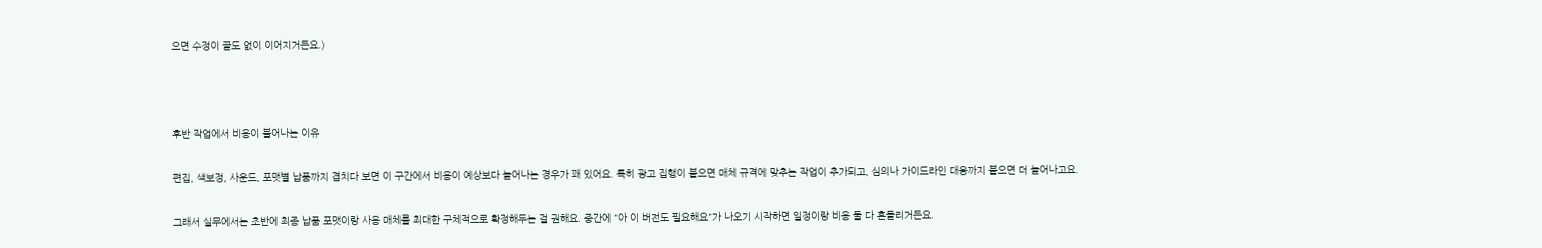으면 수정이 끝도 없이 이어지거든요.)



후반 작업에서 비용이 불어나는 이유

편집, 색보정, 사운드, 포맷별 납품까지 겹치다 보면 이 구간에서 비용이 예상보다 늘어나는 경우가 꽤 있어요. 특히 광고 집행이 붙으면 매체 규격에 맞추는 작업이 추가되고, 심의나 가이드라인 대응까지 붙으면 더 늘어나고요.

그래서 실무에서는 초반에 최종 납품 포맷이랑 사용 매체를 최대한 구체적으로 확정해두는 걸 권해요. 중간에 "아 이 버전도 필요해요"가 나오기 시작하면 일정이랑 비용 둘 다 흔들리거든요.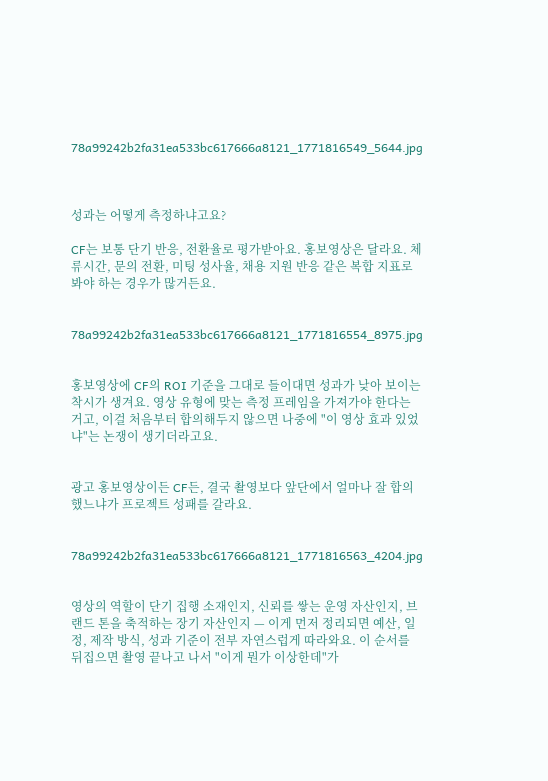78a99242b2fa31ea533bc617666a8121_1771816549_5644.jpg



성과는 어떻게 측정하냐고요?

CF는 보통 단기 반응, 전환율로 평가받아요. 홍보영상은 달라요. 체류시간, 문의 전환, 미팅 성사율, 채용 지원 반응 같은 복합 지표로 봐야 하는 경우가 많거든요.


78a99242b2fa31ea533bc617666a8121_1771816554_8975.jpg


홍보영상에 CF의 ROI 기준을 그대로 들이대면 성과가 낮아 보이는 착시가 생겨요. 영상 유형에 맞는 측정 프레임을 가져가야 한다는 거고, 이걸 처음부터 합의해두지 않으면 나중에 "이 영상 효과 있었냐"는 논쟁이 생기더라고요.


광고 홍보영상이든 CF든, 결국 촬영보다 앞단에서 얼마나 잘 합의했느냐가 프로젝트 성패를 갈라요.


78a99242b2fa31ea533bc617666a8121_1771816563_4204.jpg


영상의 역할이 단기 집행 소재인지, 신뢰를 쌓는 운영 자산인지, 브랜드 톤을 축적하는 장기 자산인지 — 이게 먼저 정리되면 예산, 일정, 제작 방식, 성과 기준이 전부 자연스럽게 따라와요. 이 순서를 뒤집으면 촬영 끝나고 나서 "이게 뭔가 이상한데"가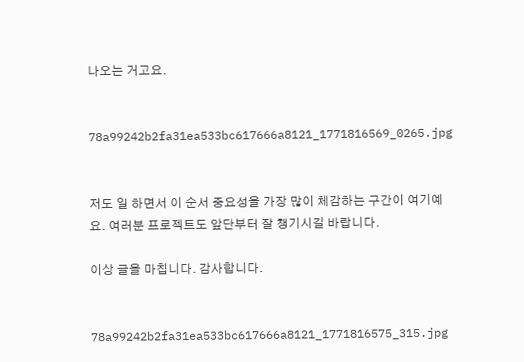나오는 거고요.


78a99242b2fa31ea533bc617666a8121_1771816569_0265.jpg


저도 일 하면서 이 순서 중요성을 가장 많이 체감하는 구간이 여기예요. 여러분 프로젝트도 앞단부터 잘 챙기시길 바랍니다.

이상 글을 마칩니다. 감사합니다.


78a99242b2fa31ea533bc617666a8121_1771816575_315.jpg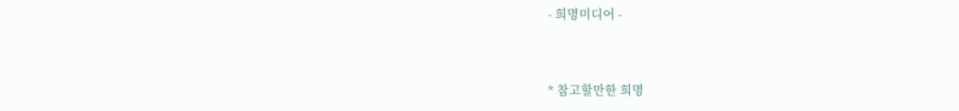- 희명미디어 -


* 참고할만한 희명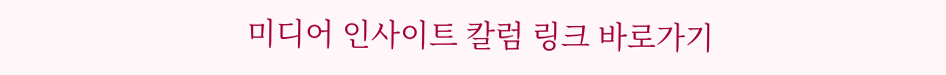미디어 인사이트 칼럼 링크 바로가기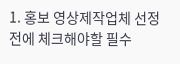1. 홍보 영상제작업체 선정전에 체크해야할 필수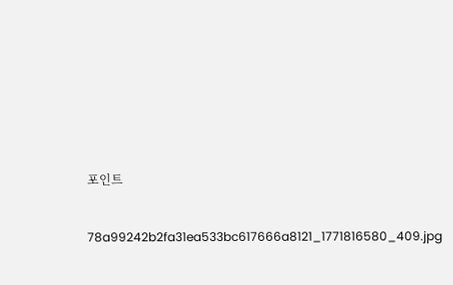포인트


78a99242b2fa31ea533bc617666a8121_1771816580_409.jpg